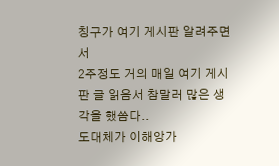칭구가 여기 게시판 알려주면서
2주정도 거의 매일 여기 게시판 글 읽음서 참말러 많은 생각을 했씀다..
도대체가 이해앙가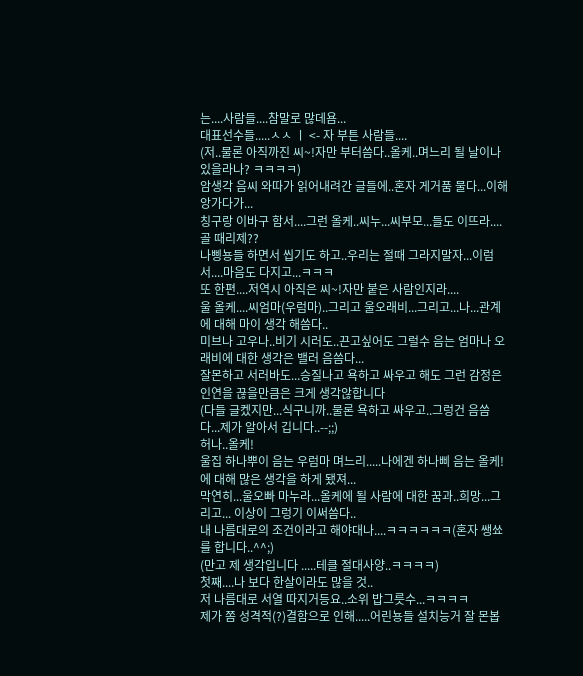는....사람들....참말로 많데욤...
대표선수들.....ㅅㅅ ㅣ <- 자 부튼 사람들....
(저..물론 아직까진 씨~!자만 부터씀다..올케..며느리 될 날이나 있을라나? ㅋㅋㅋㅋ)
암생각 음씨 와따가 읽어내려간 글들에..혼자 게거품 물다...이해 앙가다가...
칭구랑 이바구 함서....그런 올케..씨누...씨부모...들도 이뜨라....골 때리제??
나삥뇽들 하면서 씹기도 하고..우리는 절때 그라지말자...이럼서....마음도 다지고...ㅋㅋㅋ
또 한편....저역시 아직은 씨~!자만 붙은 사람인지라....
울 올케....씨엄마(우럼마)..그리고 울오래비...그리고...나...관계에 대해 마이 생각 해씀다..
미브나 고우나..비기 시러도..끈고싶어도 그럴수 음는 엄마나 오래비에 대한 생각은 밸러 음씀다...
잘몬하고 서러바도...승질나고 욕하고 싸우고 해도 그런 감정은 인연을 끊을만큼은 크게 생각않합니다
(다들 글켔지만...식구니까..물론 욕하고 싸우고..그렁건 음씀다...제가 알아서 깁니다..--;;)
허나..올케!
울집 하나뿌이 음는 우럼마 며느리.....나에겐 하나삐 음는 올케! 에 대해 많은 생각을 하게 됐져...
막연히...울오빠 마누라...올케에 될 사람에 대한 꿈과..희망...그리고... 이상이 그렁기 이써씀다..
내 나름대로의 조건이라고 해야대나....ㅋㅋㅋㅋㅋㅋ(혼자 쌩쑈를 합니다..^^;)
(만고 제 생각입니다 .....테클 절대사양..ㅋㅋㅋㅋ)
첫째....나 보다 한살이라도 많을 것..
저 나름대로 서열 따지거등요..소위 밥그릇수...ㅋㅋㅋㅋ
제가 쫌 성격적(?)결함으로 인해.....어린뇽들 설치능거 잘 몬봅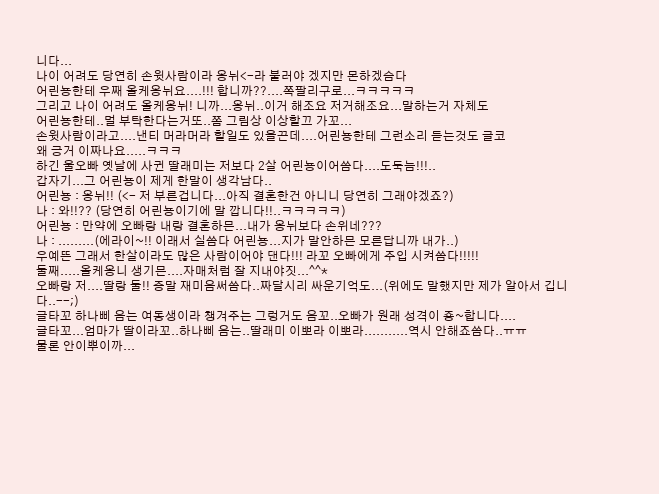니다...
나이 어려도 당연히 손윗사람이라 옹뉘<-라 불러야 겠지만 몬하겠슴다
어린뇽한테 우째 올케옹뉘요....!!! 합니까??....쪽팔리구로...ㅋㅋㅋㅋㅋ
그리고 나이 어려도 올케옹뉘! 니까...옹뉘..이거 해조요 저거해조요...말하는거 자체도
어린뇽한테..멀 부탁한다는거또..쫌 그림상 이상할끄 가꼬...
손윗사람이라고....낸티 머라머라 할일도 있을끈데....어린뇽한테 그런소리 듣는것도 글코
왜 긍거 이짜나요.....ㅋㅋㅋ
하긴 울오빠 옛날에 사귄 딸래미는 저보다 2살 어린뇽이어씀다....도둑늠!!!..
갑자기...그 어린뇽이 제게 한말이 생각남다..
어린뇽 : 옹뉘!! (<- 저 부른겁니다...아직 결혼한건 아니니 당연히 그래야겠죠?)
나 : 와!!?? (당연히 어린뇽이기에 말 깝니다!!..ㅋㅋㅋㅋㅋ)
어린뇽 : 만약에 오빠랑 내랑 결혼하믄...내가 옹뉘보다 손위네???
나 : .........(에라이~!! 이래서 실씀다 어린뇽...지가 말안하믄 모른답니까 내가..)
우예뜬 그래서 한살이라도 많은 사람이어야 댄다!!! 라꼬 오빠에게 주입 시켜씀다!!!!!
둘째.....올케옹니 생기믄....자매처럼 잘 지내야짓...^^*
오빠랑 저....딸랑 둘!! 증말 재미음써씀다..짜달시리 싸운기억도...(위에도 말했지만 제가 알아서 깁니다..--;)
글타꼬 하나삐 음는 여동생이라 챙겨주는 그렁거도 음꼬..오빠가 원래 성격이 죵~합니다....
글타꼬...엄마가 딸이라꼬..하나삐 음는..딸래미 이뽀라 이뽀라...........역시 안해죠씀다..ㅠㅠ
물론 안이뿌이까...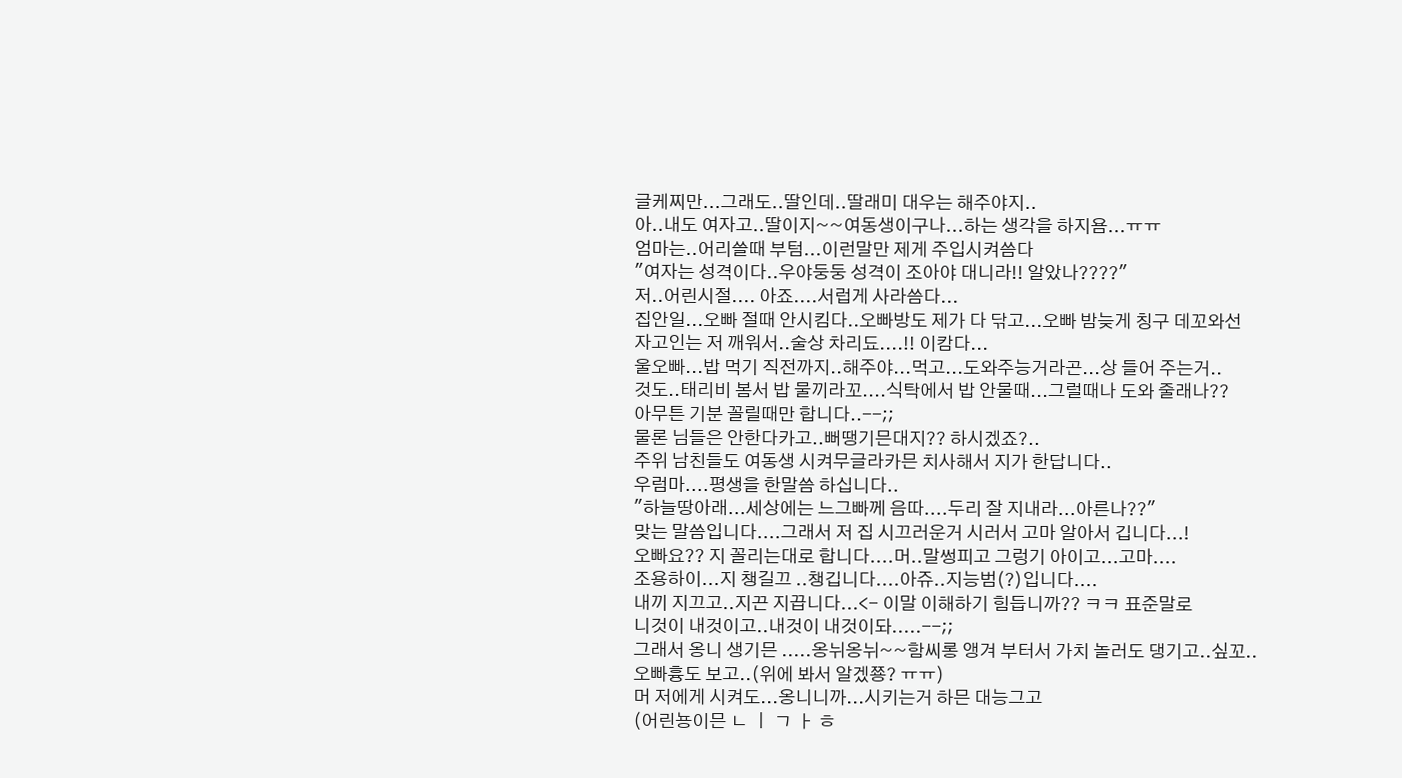글케찌만...그래도..딸인데..딸래미 대우는 해주야지..
아..내도 여자고..딸이지~~여동생이구나...하는 생각을 하지욤...ㅠㅠ
엄마는..어리쓸때 부텀...이런말만 제게 주입시켜씀다
"여자는 성격이다..우야둥둥 성격이 조아야 대니라!! 알았나????"
저..어린시절.... 아죠....서럽게 사라씀다...
집안일...오빠 절때 안시킴다..오빠방도 제가 다 닦고...오빠 밤늦게 칭구 데꼬와선
자고인는 저 깨워서..술상 차리됴....!! 이캄다...
울오빠...밥 먹기 직전까지..해주야...먹고...도와주능거라곤...상 들어 주는거..
것도..태리비 봄서 밥 물끼라꼬....식탁에서 밥 안물때...그럴때나 도와 줄래나??
아무튼 기분 꼴릴때만 합니다..--;;
물론 님들은 안한다카고..뻐땡기믄대지?? 하시겠죠?..
주위 남친들도 여동생 시켜무글라카믄 치사해서 지가 한답니다..
우럼마....평생을 한말씀 하십니다..
"하늘땅아래...세상에는 느그빠께 음따....두리 잘 지내라...아른나??"
맞는 말씀입니다....그래서 저 집 시끄러운거 시러서 고마 알아서 깁니다...!
오빠요?? 지 꼴리는대로 합니다....머..말썽피고 그렁기 아이고...고마....
조용하이...지 챙길끄 ..챙깁니다....아쥬..지능범(?)입니다....
내끼 지끄고..지끈 지끕니다...<- 이말 이해하기 힘듭니까?? ㅋㅋ 표준말로
니것이 내것이고..내것이 내것이돠.....--;;
그래서 옹니 생기믄 .....옹뉘옹뉘~~함씨롱 앵겨 부터서 가치 놀러도 댕기고..싶꼬..
오빠흉도 보고..(위에 봐서 알겠쭁? ㅠㅠ)
머 저에게 시켜도...옹니니까...시키는거 하믄 대능그고
(어린뇽이믄 ㄴ ㅣ ㄱ ㅏ ㅎ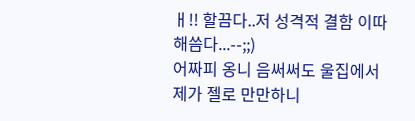ㅐ!! 할끔다..저 성격적 결함 이따해씀다...--;;)
어짜피 옹니 음써써도 울집에서 제가 젤로 만만하니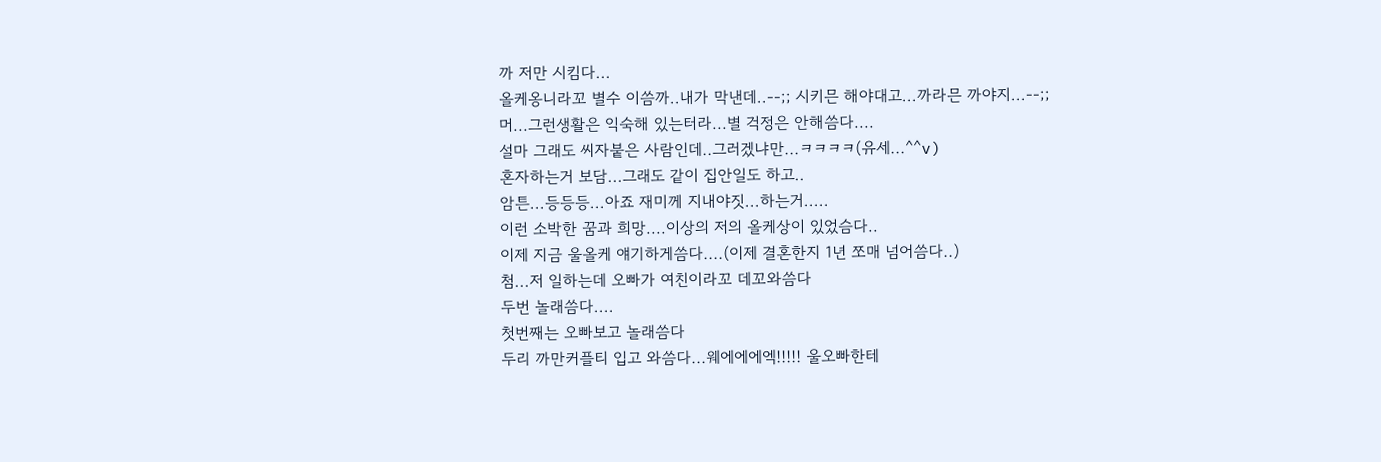까 저만 시킴다...
올케옹니라꼬 별수 이씀까..내가 막낸데..--;; 시키믄 해야대고...까라믄 까야지...--;;
머...그런생활은 익숙해 있는터라...별 걱정은 안해씀다....
설마 그래도 씨자붙은 사람인데..그러겠냐만...ㅋㅋㅋㅋ(유세...^^v)
혼자하는거 보담...그래도 같이 집안일도 하고..
암튼...등등등...아죠 재미께 지내야짓...하는거.....
이런 소박한 꿈과 희망....이상의 저의 올케상이 있었슴다..
이제 지금 울올케 얘기하게씀다....(이제 결혼한지 1년 쪼매 넘어씀다..)
첨...저 일하는데 오빠가 여친이라꼬 데꼬와씀다
두번 놀래씀다....
첫번째는 오빠보고 놀래씀다
두리 까만커플티 입고 와씀다...웨에에에엑!!!!! 울오빠한테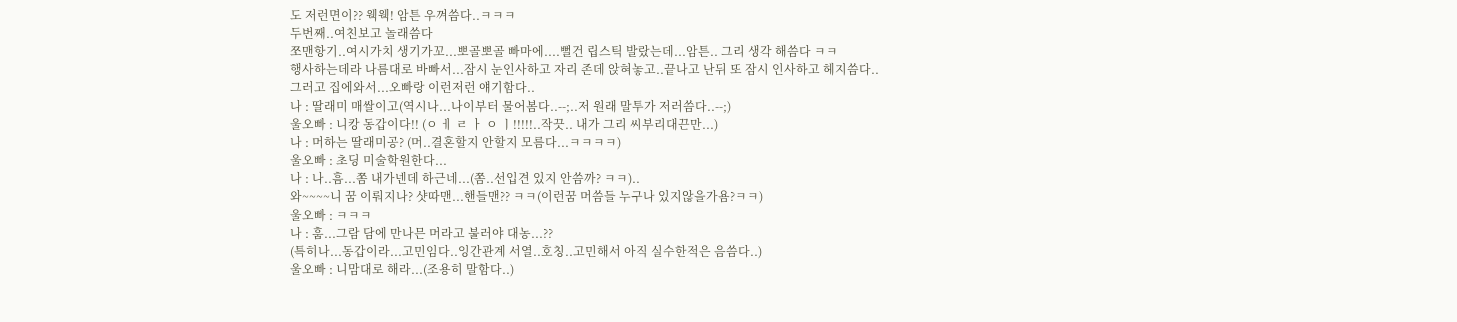도 저런면이?? 웩웩! 암튼 우껴씀다..ㅋㅋㅋ
두번째..여친보고 놀래씀다
쪼맨항기..여시가치 생기가꼬...뽀골뽀골 빠마에....뻘건 립스틱 발랐는데...암튼.. 그리 생각 해씀다 ㅋㅋ
행사하는데라 나름대로 바빠서...잠시 눈인사하고 자리 존데 앉혀놓고..끝나고 난뒤 또 잠시 인사하고 헤지씀다..
그러고 집에와서...오빠랑 이런저런 얘기함다..
나 : 딸래미 매쌀이고(역시나...나이부터 물어봄다..--;..저 원래 말투가 저러씀다..--;)
울오빠 : 니캉 동갑이다!! (ㅇ ㅔ ㄹ ㅏ ㅇ ㅣ!!!!!..작끗.. 내가 그리 씨부리대끈만...)
나 : 머하는 딸래미공? (머..결혼할지 안할지 모름다...ㅋㅋㅋㅋ)
울오빠 : 초딩 미술학원한다...
나 : 나..흠...쫌 내가넨데 하근네...(쫌..선입견 있지 안씀까? ㅋㅋ)..
와~~~~니 꿈 이뤄지나? 샷따맨...핸들맨?? ㅋㅋ(이런꿈 머씀들 누구나 있지않을가욤?ㅋㅋ)
울오빠 : ㅋㅋㅋ
나 : 훔...그람 담에 만나믄 머라고 불러야 대농...??
(특히나...동갑이라...고민임다..잉간관계 서열..호칭..고민해서 아직 실수한적은 음씀다..)
울오빠 : 니맘대로 해라...(조용히 말함다..)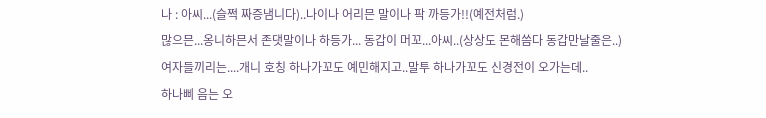나 : 아씨...(슬쩍 짜증냄니다)..나이나 어리믄 말이나 팍 까등가!!(예전처럼.)
많으믄...옹니하믄서 존댓말이나 하등가... 동갑이 머꼬...아씨..(상상도 몬해씀다 동갑만날줄은..)
여자들끼리는....개니 호칭 하나가꼬도 예민해지고..말투 하나가꼬도 신경전이 오가는데..
하나삐 음는 오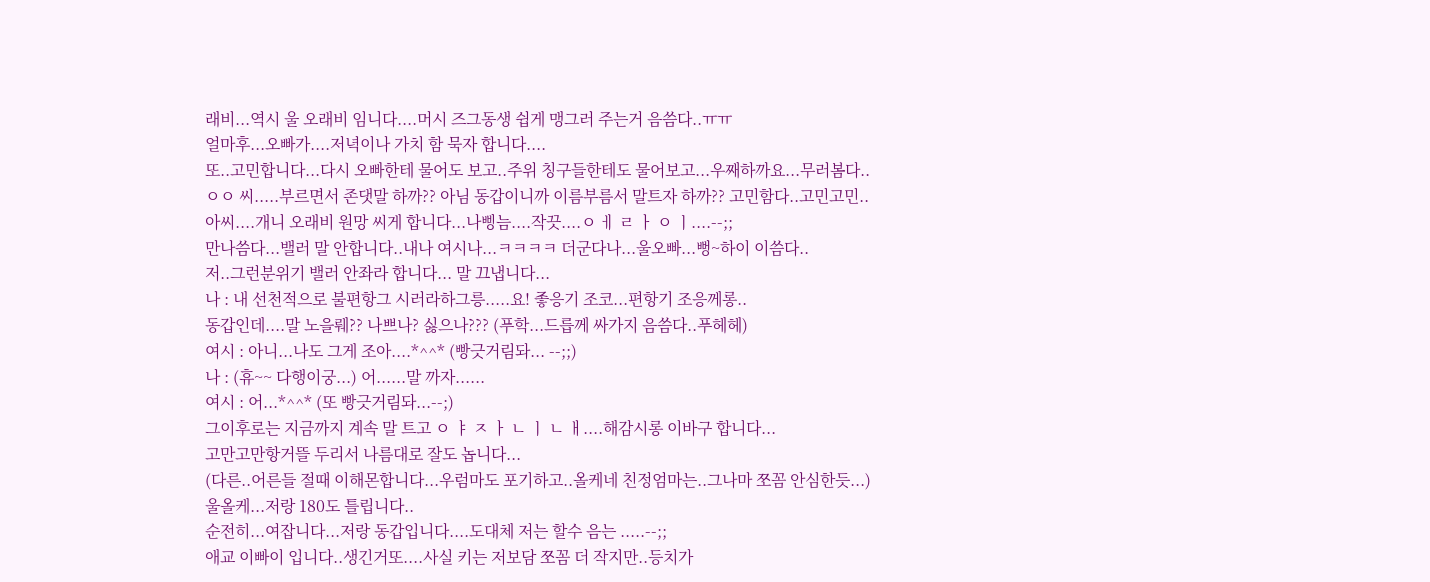래비...역시 울 오래비 임니다....머시 즈그동생 쉽게 맹그러 주는거 음씀다..ㅠㅠ
얼마후...오빠가....저녁이나 가치 함 묵자 합니다....
또..고민합니다...다시 오빠한테 물어도 보고..주위 칭구들한테도 물어보고...우째하까요...무러봄다..
ㅇㅇ 씨.....부르면서 존댓말 하까?? 아님 동갑이니까 이름부름서 말트자 하까?? 고민함다..고민고민..
아씨....개니 오래비 원망 씨게 합니다...나삥늠....작끗....ㅇ ㅔ ㄹ ㅏ ㅇ ㅣ....--;;
만나씀다...밸러 말 안합니다..내나 여시나...ㅋㅋㅋㅋ 더군다나...울오빠...뻥~하이 이씀다..
저..그런분위기 밸러 안좌라 합니다... 말 끄냅니다...
나 : 내 선천적으로 불편항그 시러라하그릉.....요! 좋응기 조코...편항기 조응께롱..
동갑인데....말 노을뤠?? 나쁘나? 싫으나??? (푸학...드릅께 싸가지 음씀다..푸헤헤)
여시 : 아니...나도 그게 조아....*^^* (빵긋거림돠... --;;)
나 : (휴~~ 다행이궁...) 어......말 까자......
여시 : 어...*^^* (또 빵긋거림돠...--;)
그이후로는 지금까지 계속 말 트고 ㅇ ㅑ ㅈ ㅏ ㄴ ㅣ ㄴ ㅐ....해감시롱 이바구 합니다...
고만고만항거뜰 두리서 나름대로 잘도 놉니다...
(다른..어른들 절때 이해몬합니다...우럼마도 포기하고..올케네 친정엄마는..그나마 쪼꼼 안심한듯...)
울올케...저랑 180도 틀립니다..
순전히...여잡니다...저랑 동갑입니다....도대체 저는 할수 음는 .....--;;
애교 이빠이 입니다..생긴거또....사실 키는 저보담 쪼꼼 더 작지만..등치가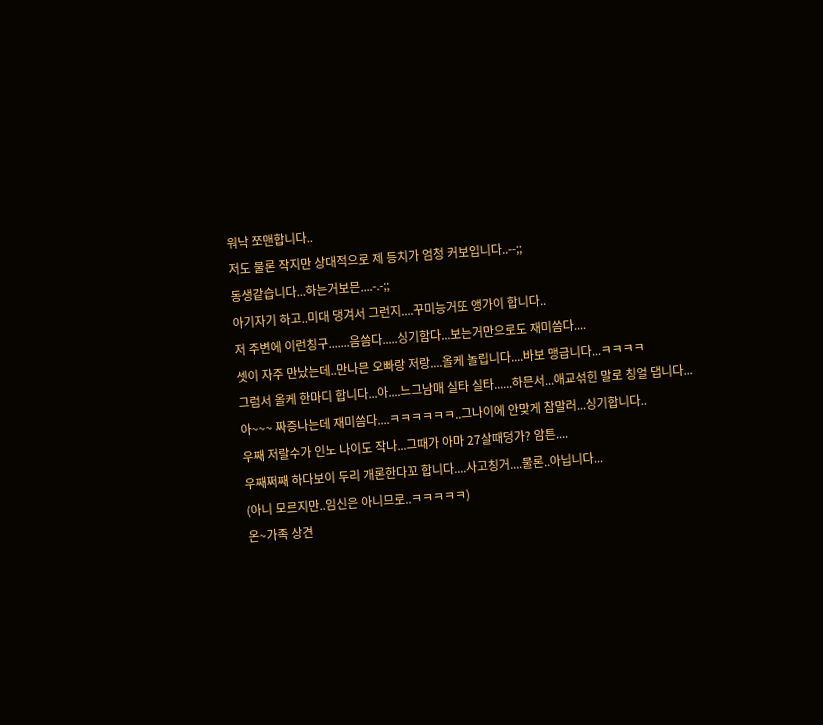워낙 쪼맨합니다..
저도 물론 작지만 상대적으로 제 등치가 엄청 커보입니다..--;;
동생같습니다...하는거보믄....-.-;;
아기자기 하고..미대 댕겨서 그런지....꾸미능거또 앵가이 합니다..
저 주변에 이런칭구.......음씀다.....싱기함다...보는거만으로도 재미씀다....
셋이 자주 만났는데..만나믄 오빠랑 저랑....올케 놀립니다....바보 맹급니다...ㅋㅋㅋㅋ
그럼서 올케 한마디 합니다...아....느그남매 실타 실타......하믄서...애교섞힌 말로 칭얼 댑니다...
아~~~ 짜증나는데 재미씀다....ㅋㅋㅋㅋㅋㅋ..그나이에 안맞게 참말러...싱기합니다..
우째 저랄수가 인노 나이도 작나...그때가 아마 27살때덩가? 암튼....
우째쩌째 하다보이 두리 개론한다꼬 합니다....사고칭거....물론..아닙니다...
(아니 모르지만..임신은 아니므로..ㅋㅋㅋㅋㅋ)
온~가족 상견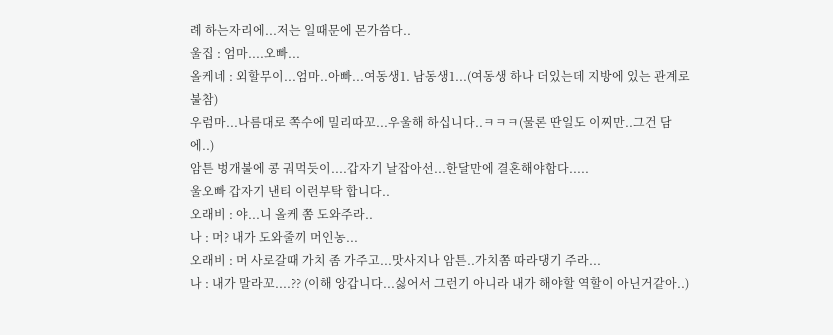례 하는자리에...저는 일때문에 몬가씀다..
울집 : 엄마....오빠...
올케네 : 외할무이...엄마..아빠...여동생1. 남동생1...(여동생 하나 더있는데 지방에 있는 관계로 불참)
우럼마...나름대로 쪽수에 밀리따꼬...우울해 하십니다..ㅋㅋㅋ(물론 딴일도 이찌만..그건 담에..)
암튼 벙개불에 콩 궈먹듯이....갑자기 날잡아선...한달만에 결혼해야함다.....
울오빠 갑자기 낸티 이런부탁 합니다..
오래비 : 야...니 올케 쫌 도와주라..
나 : 머? 내가 도와줄끼 머인농...
오래비 : 머 사로갈때 가치 좀 가주고...맛사지나 암튼..가치쫌 따라댕기 주라...
나 : 내가 말라꼬....?? (이해 앙갑니다...싫어서 그런기 아니라 내가 해야할 역할이 아닌거같아..)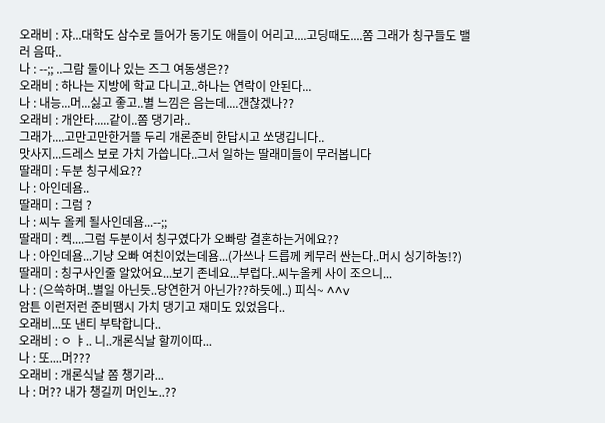오래비 : 쟈...대학도 삼수로 들어가 동기도 애들이 어리고....고딩때도....쫌 그래가 칭구들도 밸러 음따..
나 : --;; ..그람 둘이나 있는 즈그 여동생은??
오래비 : 하나는 지방에 학교 다니고..하나는 연락이 안된다...
나 : 내능...머...싫고 좋고..별 느낌은 음는데....갠찮겠나??
오래비 : 개안타.....같이..쫌 댕기라..
그래가....고만고만한거뜰 두리 개론준비 한답시고 쏘댕깁니다..
맛사지...드레스 보로 가치 가씁니다..그서 일하는 딸래미들이 무러봅니다
딸래미 : 두분 칭구세요??
나 : 아인데욤..
딸래미 : 그럼 ?
나 : 씨누 올케 될사인데욤...--;;
딸래미 : 켁....그럼 두분이서 칭구였다가 오빠랑 결혼하는거에요??
나 : 아인데욤...기냥 오빠 여친이었는데욤...(가쓰나 드릅께 케무러 싼는다..머시 싱기하농!?)
딸래미 : 칭구사인줄 알았어요...보기 존네요...부럽다..씨누올케 사이 조으니...
나 : (으쓱하며..별일 아닌듯..당연한거 아닌가??하듯에..) 피식~ ^^v
암튼 이런저런 준비땜시 가치 댕기고 재미도 있었음다..
오래비...또 낸티 부탁합니다..
오래비 : ㅇ ㅑ.. 니..개론식날 할끼이따...
나 : 또....머???
오래비 : 개론식날 쫌 챙기라...
나 : 머?? 내가 챙길끼 머인노..??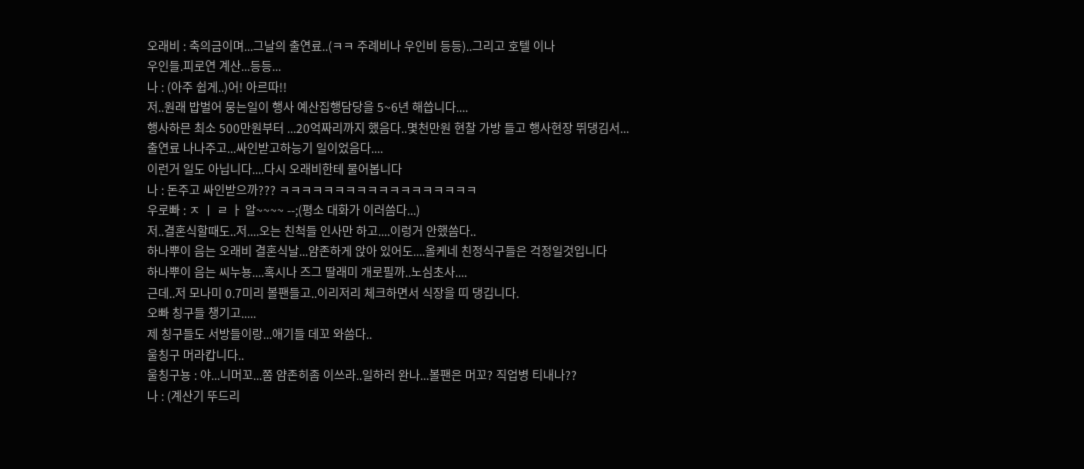오래비 : 축의금이며...그날의 출연료..(ㅋㅋ 주례비나 우인비 등등)..그리고 호텔 이나
우인들.피로연 계산...등등...
나 : (아주 쉽게..)어! 아르따!!
저..원래 밥벌어 뭉는일이 행사 예산집행담당을 5~6년 해씁니다....
행사하믄 최소 500만원부터 ...20억짜리까지 했음다..몇천만원 현찰 가방 들고 행사현장 뛰댕김서...
출연료 나나주고...싸인받고하능기 일이었음다....
이런거 일도 아닙니다....다시 오래비한테 물어봅니다
나 : 돈주고 싸인받으까??? ㅋㅋㅋㅋㅋㅋㅋㅋㅋㅋㅋㅋㅋㅋㅋㅋㅋㅋ
우로빠 : ㅈ ㅣ ㄹ ㅏ 알~~~~ --;(평소 대화가 이러씀다...)
저..결혼식할때도..저....오는 친척들 인사만 하고....이렁거 안했씀다..
하나뿌이 음는 오래비 결혼식날...얌존하게 앉아 있어도....올케네 친정식구들은 걱정일것입니다
하나뿌이 음는 씨누뇽....혹시나 즈그 딸래미 개로필까..노심초사....
근데..저 모나미 0.7미리 볼팬들고..이리저리 체크하면서 식장을 띠 댕깁니다.
오빠 칭구들 챙기고.....
제 칭구들도 서방들이랑...애기들 데꼬 와씀다..
울칭구 머라캅니다..
울칭구뇽 : 야...니머꼬...쫌 얌존히좀 이쓰라..일하러 완나...볼팬은 머꼬? 직업병 티내나??
나 : (계산기 뚜드리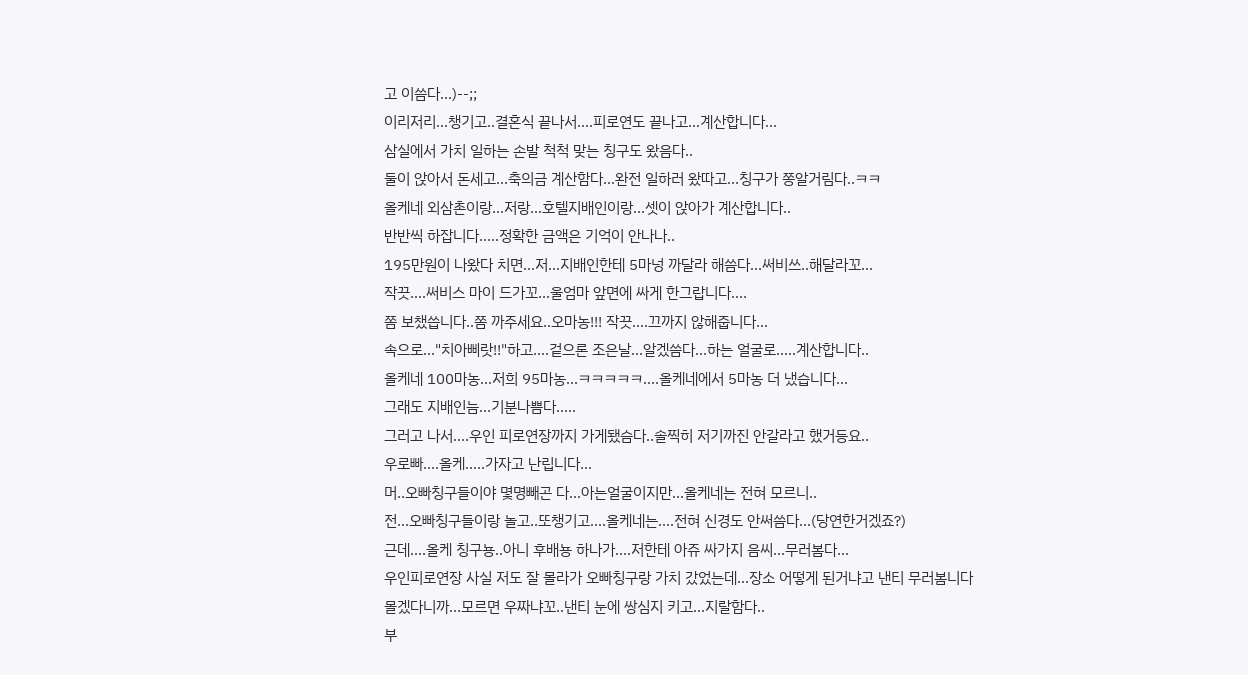고 이씀다...)--;;
이리저리...챙기고..결혼식 끝나서....피로연도 끝나고...계산합니다...
삼실에서 가치 일하는 손발 척척 맞는 칭구도 왔음다..
둘이 앉아서 돈세고...축의금 계산함다...완전 일하러 왔따고...칭구가 쫑알거림다..ㅋㅋ
올케네 외삼촌이랑...저랑...호텔지배인이랑...셋이 앉아가 계산합니다..
반반씩 하잡니다.....정확한 금액은 기억이 안나나..
195만원이 나왔다 치면...저...지배인한테 5마넝 까달라 해씀다...써비쓰..해달라꼬...
작끗....써비스 마이 드가꼬...울엄마 앞면에 싸게 한그랍니다....
쫌 보챘씁니다..쫌 까주세요..오마농!!! 작끗....끄까지 않해줍니다...
속으로..."치아삐랏!!"하고....겉으론 조은날...알겠씀다...하는 얼굴로.....계산합니다..
올케네 100마농...저희 95마농...ㅋㅋㅋㅋㅋ....올케네에서 5마농 더 냈습니다...
그래도 지배인늠...기분나쁨다.....
그러고 나서....우인 피로연장까지 가게됐슴다..솔찍히 저기까진 안갈라고 했거등요..
우로빠....올케.....가자고 난립니다...
머..오빠칭구들이야 몇명빼곤 다...아는얼굴이지만...올케네는 전혀 모르니..
전...오빠칭구들이랑 놀고..또챙기고....올케네는....전혀 신경도 안써씀다...(당연한거겠죠?)
근데....올케 칭구뇽..아니 후배뇽 하나가....저한테 아쥬 싸가지 음씨...무러봄다...
우인피로연장 사실 저도 잘 몰라가 오빠칭구랑 가치 갔었는데...장소 어떻게 된거냐고 낸티 무러봄니다
몰겠다니까...모르면 우짜냐꼬..낸티 눈에 쌍심지 키고...지랄함다..
부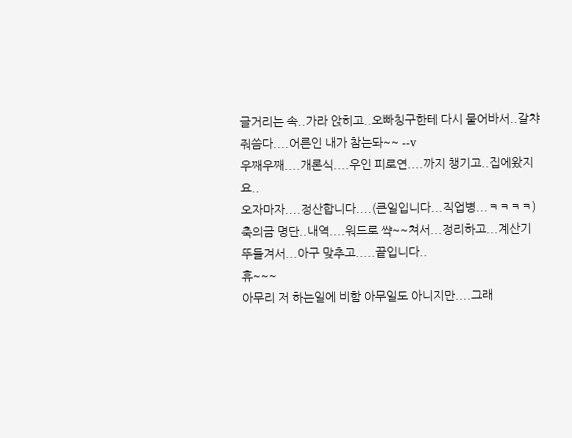글거리는 속..가라 앉히고..오빠칭구한테 다시 물어바서..갈챠줘씀다....어른인 내가 참는돠~~ --v
우째우째....개론식....우인 피로연....까지 챙기고..집에왔지요..
오자마자....정산합니다....(큰일입니다...직업병...ㅋㅋㅋㅋ)
축의금 명단..내역....워드로 쌱~~쳐서...정리하고...계산기 뚜들겨서...아구 맞추고.....끝입니다..
휴~~~
아무리 저 하는일에 비함 아무일도 아니지만....그래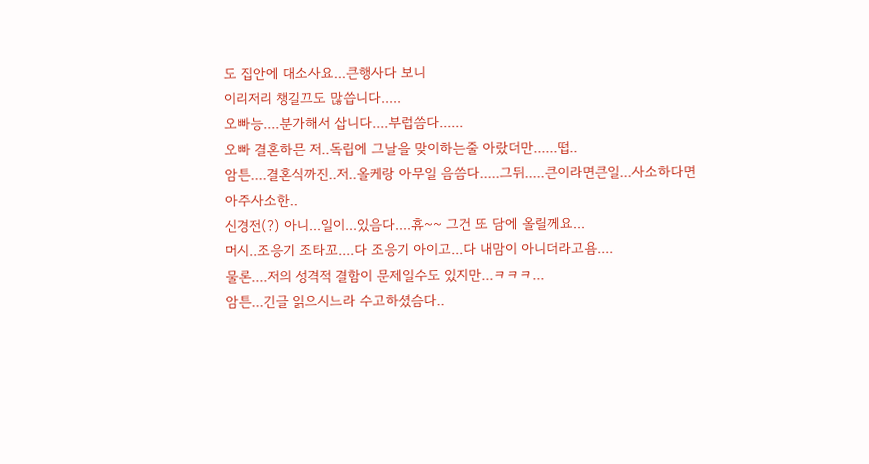도 집안에 대소사요...큰행사다 보니
이리저리 챙길끄도 많씁니다.....
오빠능....분가해서 삽니다....부럽씀다......
오빠 결혼하믄 저..독립에 그날을 맞이하는줄 아랐더만......떱..
암튼....결혼식까진..저..올케랑 아무일 음씀다.....그뒤.....큰이라면큰일...사소하다면 아주사소한..
신경전(?) 아니...일이...있음다....휴~~ 그건 또 담에 올릴께요...
머시..조응기 조타꼬....다 조응기 아이고...다 내맘이 아니더라고욤....
물론....저의 성격적 결함이 문제일수도 있지만...ㅋㅋㅋ...
암튼...긴글 읽으시느라 수고하셨슴다..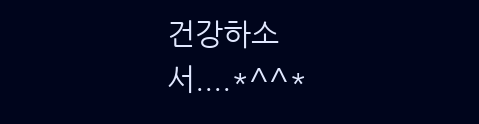건강하소서....*^^*